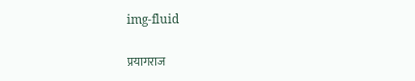img-fluid

प्रयागराज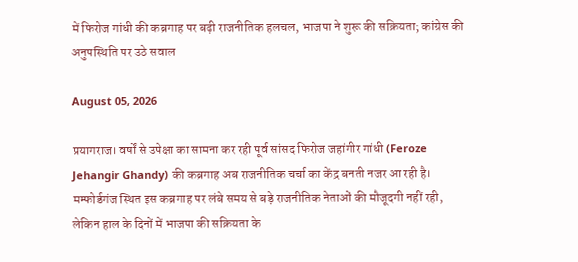में फिरोज गांधी की कब्रगाह पर बढ़ी राजनीतिक हलचल, भाजपा ने शुरू की सक्रियता; कांग्रेस की अनुपस्थिति पर उठे सवाल

August 05, 2026

प्रयागराज। वर्षों से उपेक्षा का सामना कर रही पूर्व सांसद फिरोज जहांगीर गांधी (Feroze Jehangir Ghandy) की कब्रगाह अब राजनीतिक चर्चा का केंद्र बनती नजर आ रही है। मम्फोर्डगंज स्थित इस कब्रगाह पर लंबे समय से बड़े राजनीतिक नेताओं की मौजूदगी नहीं रही, लेकिन हाल के दिनों में भाजपा की सक्रियता के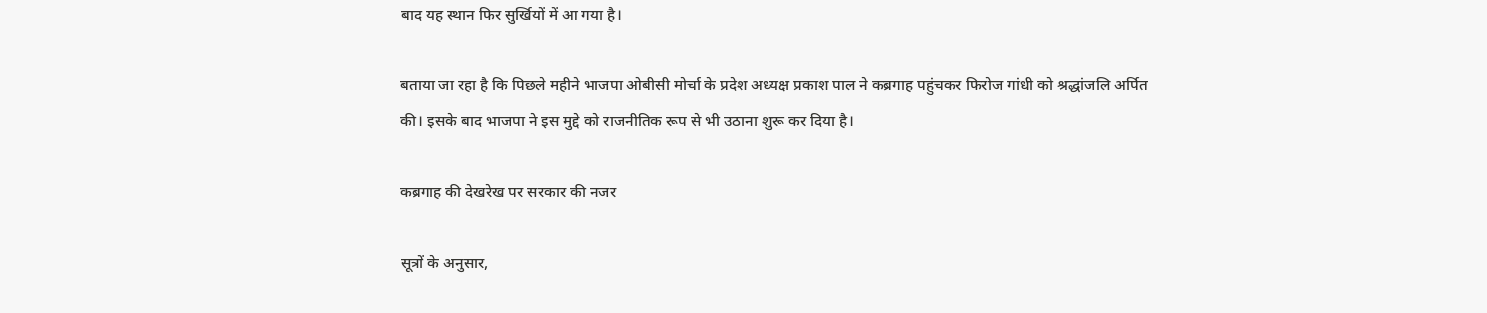बाद यह स्थान फिर सुर्खियों में आ गया है।

बताया जा रहा है कि पिछले महीने भाजपा ओबीसी मोर्चा के प्रदेश अध्यक्ष प्रकाश पाल ने कब्रगाह पहुंचकर फिरोज गांधी को श्रद्धांजलि अर्पित की। इसके बाद भाजपा ने इस मुद्दे को राजनीतिक रूप से भी उठाना शुरू कर दिया है।

कब्रगाह की देखरेख पर सरकार की नजर

सूत्रों के अनुसार,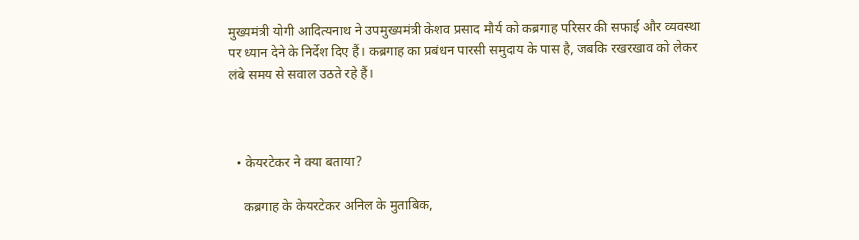मुख्यमंत्री योगी आदित्यनाथ ने उपमुख्यमंत्री केशव प्रसाद मौर्य को कब्रगाह परिसर की सफाई और व्यवस्था पर ध्यान देने के निर्देश दिए हैं। कब्रगाह का प्रबंधन पारसी समुदाय के पास है, जबकि रखरखाव को लेकर लंबे समय से सवाल उठते रहे हैं।



  • केयरटेकर ने क्या बताया?

    कब्रगाह के केयरटेकर अनिल के मुताबिक,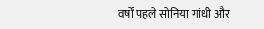वर्षों पहले सोनिया गांधी और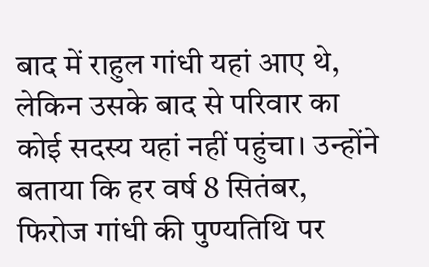बाद में राहुल गांधी यहां आए थे, लेकिन उसके बाद से परिवार का कोई सदस्य यहां नहीं पहुंचा। उन्होंने बताया कि हर वर्ष 8 सितंबर, फिरोज गांधी की पुण्यतिथि पर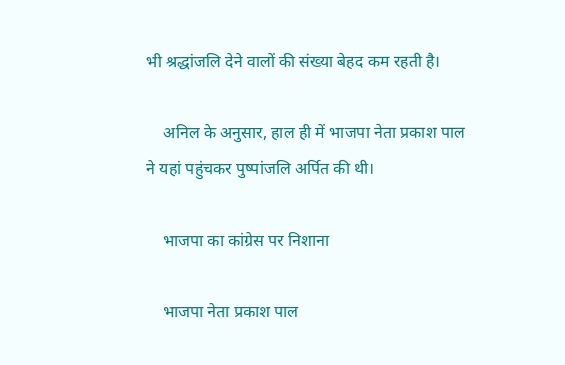भी श्रद्धांजलि देने वालों की संख्या बेहद कम रहती है।

    अनिल के अनुसार, हाल ही में भाजपा नेता प्रकाश पाल ने यहां पहुंचकर पुष्पांजलि अर्पित की थी।

    भाजपा का कांग्रेस पर निशाना

    भाजपा नेता प्रकाश पाल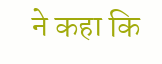ने कहा कि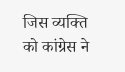जिस व्यक्ति को कांग्रेस ने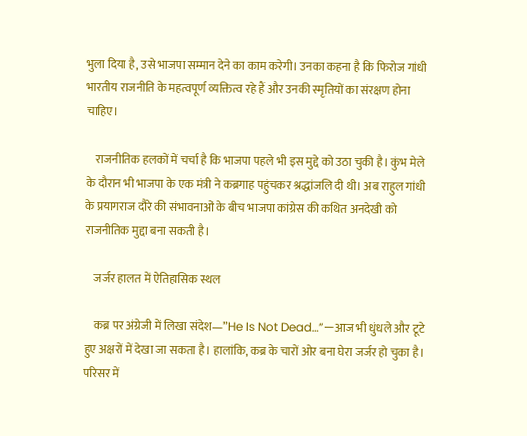भुला दिया है, उसे भाजपा सम्मान देने का काम करेगी। उनका कहना है कि फिरोज गांधी भारतीय राजनीति के महत्वपूर्ण व्यक्तित्व रहे हैं और उनकी स्मृतियों का संरक्षण होना चाहिए।

    राजनीतिक हलकों में चर्चा है कि भाजपा पहले भी इस मुद्दे को उठा चुकी है। कुंभ मेले के दौरान भी भाजपा के एक मंत्री ने कब्रगाह पहुंचकर श्रद्धांजलि दी थी। अब राहुल गांधी के प्रयागराज दौरे की संभावनाओं के बीच भाजपा कांग्रेस की कथित अनदेखी को राजनीतिक मुद्दा बना सकती है।

    जर्जर हालत में ऐतिहासिक स्थल

    कब्र पर अंग्रेजी में लिखा संदेश—”He Is Not Dead…”—आज भी धुंधले और टूटे हुए अक्षरों में देखा जा सकता है। हालांकि, कब्र के चारों ओर बना घेरा जर्जर हो चुका है। परिसर में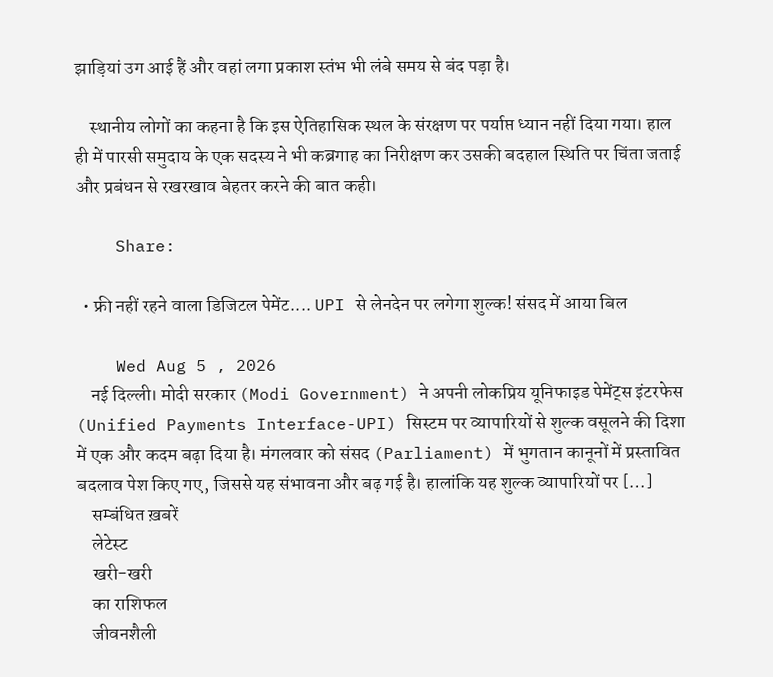झाड़ियां उग आई हैं और वहां लगा प्रकाश स्तंभ भी लंबे समय से बंद पड़ा है।

    स्थानीय लोगों का कहना है कि इस ऐतिहासिक स्थल के संरक्षण पर पर्याप्त ध्यान नहीं दिया गया। हाल ही में पारसी समुदाय के एक सदस्य ने भी कब्रगाह का निरीक्षण कर उसकी बदहाल स्थिति पर चिंता जताई और प्रबंधन से रखरखाव बेहतर करने की बात कही।

    Share:

  • फ्री नहीं रहने वाला डिजिटल पेमेंट.... UPI से लेनदेन पर लगेगा शुल्क! संसद में आया बिल

    Wed Aug 5 , 2026
    नई दिल्ली। मोदी सरकार (Modi Government) ने अपनी लोकप्रिय यूनिफाइड पेमेंट्स इंटरफेस (Unified Payments Interface-UPI) सिस्टम पर व्यापारियों से शुल्क वसूलने की दिशा में एक और कदम बढ़ा दिया है। मंगलवार को संसद (Parliament) में भुगतान कानूनों में प्रस्तावित बदलाव पेश किए गए, जिससे यह संभावना और बढ़ गई है। हालांकि यह शुल्क व्यापारियों पर […]
    सम्बंधित ख़बरें
    लेटेस्ट
    खरी-खरी
    का राशिफल
    जीवनशैली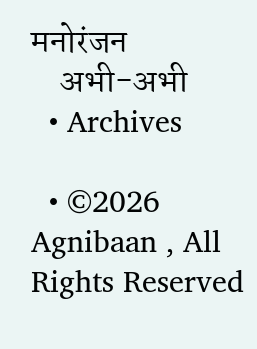मनोरंजन
    अभी-अभी
  • Archives

  • ©2026 Agnibaan , All Rights Reserved